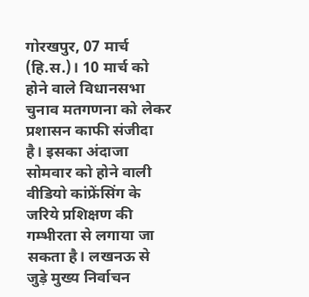गोरखपुर, 07 मार्च (हि.स.)। 10 मार्च को होने वाले विधानसभा चुनाव मतगणना को लेकर प्रशासन काफी संजीदा है। इसका अंदाजा सोमवार को होने वाली वीडियो कांफ्रेंसिंग के जरिये प्रशिक्षण की गम्भीरता से लगाया जा सकता है। लखनऊ से जुड़े मुख्य निर्वाचन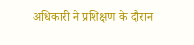अधिकारी ने प्रशिक्षण के दौरान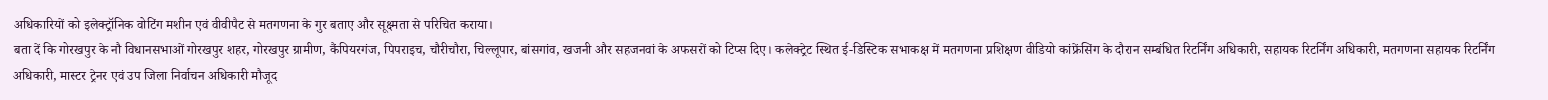अधिकारियों को इलेक्ट्रॉनिक वोटिंग मशीन एवं वीवीपैट से मतगणना के गुर बताए और सूक्ष्मता से परिचित कराया।
बता दें कि गोरखपुर के नौ विधानसभाओं गोरखपुर शहर, गोरखपुर ग्रामीण, कैंपियरगंज, पिपराइच, चौरीचौरा, चिल्लूपार, बांसगांव, खजनी और सहजनवां के अफसरों को टिप्स दिए। कलेक्ट्रेट स्थित ई-डिस्टिक सभाकक्ष में मतगणना प्रशिक्षण वीडियो कांफ्रेंसिंग के दौरान सम्बंधित रिटर्निंग अधिकारी, सहायक रिटर्निंग अधिकारी, मतगणना सहायक रिटर्निंग अधिकारी, मास्टर ट्रेनर एवं उप जिला निर्वाचन अधिकारी मौजूद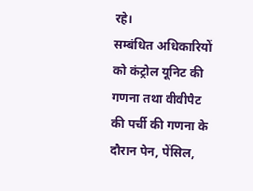रहे।
सम्बंधित अधिकारियों को कंट्रोल यूनिट की गणना तथा वीवीपैट की पर्ची की गणना के दौरान पेन, पेंसिल,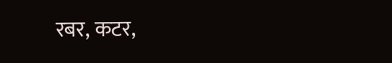रबर, कटर,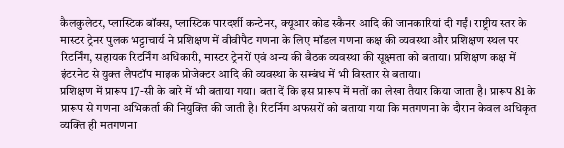कैलकुलेटर, प्लास्टिक बॉक्स, प्लास्टिक पारदर्शी कन्टेनर, क्यूआर कोड स्कैनर आदि की जानकारियां दी गईं। राष्ट्रीय स्तर के मास्टर ट्रेनर पुलक भट्टाचार्य ने प्रशिक्षण में वीवीपैट गणना के लिए मॉडल गणना कक्ष की व्यवस्था और प्रशिक्षण स्थल पर रिटर्निंग, सहायक रिटर्निंग अधिकारी, मास्टर ट्रेनरों एवं अन्य की बैठक व्यवस्था की सूक्ष्मता को बताया। प्रशिक्षण कक्ष में इंटरनेट से युक्त लैपटॉप माइक प्रोजेक्टर आदि की व्यवस्था के सम्बंध में भी विस्तार से बताया।
प्रशिक्षण में प्रारूप 17-सी के बारे में भी बताया गया। बता दें कि इस प्रारूप में मतों का लेखा तैयार किया जाता है। प्रारूप 81 के प्रारूप से गणना अभिकर्ता की नियुक्ति की जाती है। रिटर्निग अफसरों को बताया गया कि मतगणना के दौरान केवल अधिकृत व्यक्ति ही मतगणना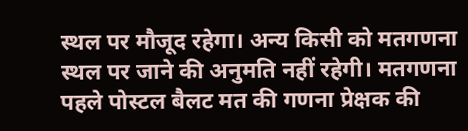स्थल पर मौजूद रहेगा। अन्य किसी को मतगणना स्थल पर जाने की अनुमति नहीं रहेगी। मतगणना पहले पोस्टल बैलट मत की गणना प्रेक्षक की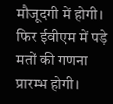मौजूदगी में होगी। फिर ईवीएम में पड़े मतों की गणना प्रारम्भ होगी।